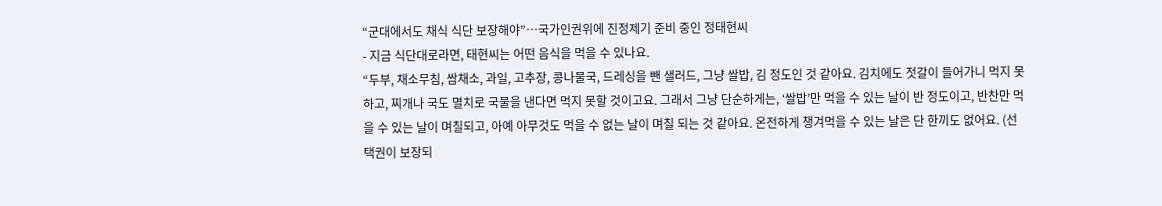“군대에서도 채식 식단 보장해야”…국가인권위에 진정제기 준비 중인 정태현씨
- 지금 식단대로라면, 태현씨는 어떤 음식을 먹을 수 있나요.
“두부, 채소무침, 쌈채소, 과일, 고추장, 콩나물국, 드레싱을 뺀 샐러드, 그냥 쌀밥, 김 정도인 것 같아요. 김치에도 젓갈이 들어가니 먹지 못하고, 찌개나 국도 멸치로 국물을 낸다면 먹지 못할 것이고요. 그래서 그냥 단순하게는, ‘쌀밥’만 먹을 수 있는 날이 반 정도이고, 반찬만 먹을 수 있는 날이 며칠되고, 아예 아무것도 먹을 수 없는 날이 며칠 되는 것 같아요. 온전하게 챙겨먹을 수 있는 날은 단 한끼도 없어요. (선택권이 보장되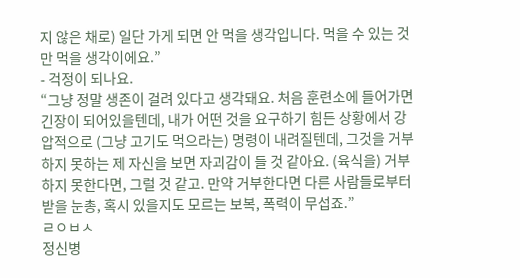지 않은 채로) 일단 가게 되면 안 먹을 생각입니다. 먹을 수 있는 것만 먹을 생각이에요.”
- 걱정이 되나요.
“그냥 정말 생존이 걸려 있다고 생각돼요. 처음 훈련소에 들어가면 긴장이 되어있을텐데, 내가 어떤 것을 요구하기 힘든 상황에서 강압적으로 (그냥 고기도 먹으라는) 명령이 내려질텐데, 그것을 거부하지 못하는 제 자신을 보면 자괴감이 들 것 같아요. (육식을) 거부하지 못한다면, 그럴 것 같고. 만약 거부한다면 다른 사람들로부터 받을 눈총, 혹시 있을지도 모르는 보복, 폭력이 무섭죠.”
ㄹㅇㅂㅅ
정신병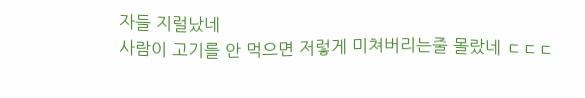자들 지럴났네
사람이 고기를 안 먹으면 저렇게 미쳐버리는줄 몰랐네 ㄷㄷㄷ